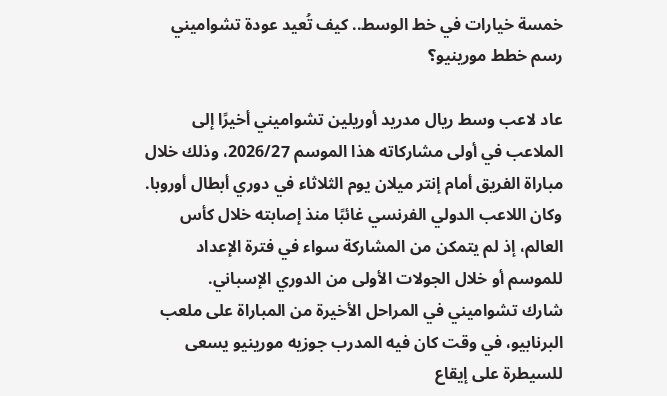خمسة خيارات في خط الوسط.. كيف تُعيد عودة تشواميني رسم خطط مورينيو؟

عاد لاعب وسط ريال مدريد أوريلين تشواميني أخيرًا إلى الملاعب في أولى مشاركاته هذا الموسم 2026/27، وذلك خلال مباراة الفريق أمام إنتر ميلان يوم الثلاثاء في دوري أبطال أوروبا.
وكان اللاعب الدولي الفرنسي غائبًا منذ إصابته خلال كأس العالم، إذ لم يتمكن من المشاركة سواء في فترة الإعداد للموسم أو خلال الجولات الأولى من الدوري الإسباني.
شارك تشواميني في المراحل الأخيرة من المباراة على ملعب البرنابيو، في وقت كان فيه المدرب جوزيه مورينيو يسعى للسيطرة على إيقاع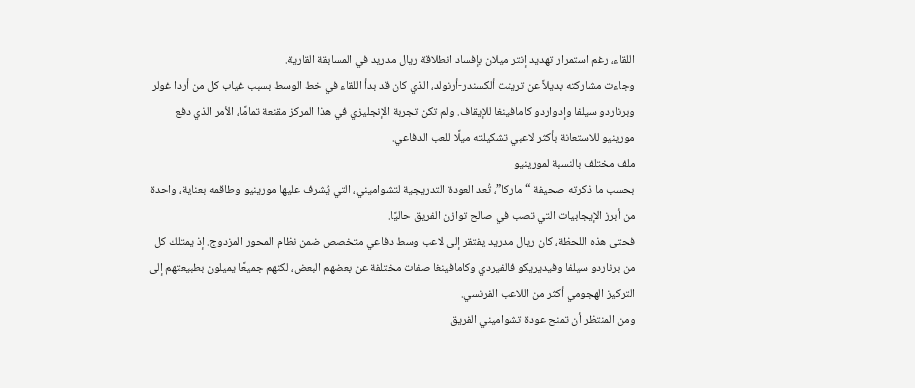اللقاء، رغم استمرار تهديد إنتر ميلان بإفساد انطلاقة ريال مدريد في المسابقة القارية.
وجاءت مشاركته بديلاً عن ترينت ألكسندر-أرنولد، الذي كان قد بدأ اللقاء في خط الوسط بسبب غياب كل من أردا غولر وبرناردو سيلفا وإدواردو كامافينغا للإيقاف. ولم تكن تجربة الإنجليزي في هذا المركز مقنعة تمامًا، الأمر الذي دفع مورينيو للاستعانة بأكثر لاعبي تشكيلته ميلًا للعب الدفاعي.
ملف مختلف بالنسبة لمورينيو
بحسب ما ذكرته صحيفة “ماركا”، تُعد العودة التدريجية لتشواميني، التي يُشرف عليها مورينيو وطاقمه بعناية، واحدة من أبرز الإيجابيات التي تصب في صالح توازن الفريق حاليًا.
فحتى هذه اللحظة، كان ريال مدريد يفتقر إلى لاعب وسط دفاعي متخصص ضمن نظام المحور المزدوج. إذ يمتلك كل من برناردو سيلفا وفيديريكو فالفيردي وكامافينغا صفات مختلفة عن بعضهم البعض، لكنهم جميعًا يميلون بطبيعتهم إلى التركيز الهجومي أكثر من اللاعب الفرنسي.
ومن المنتظر أن تمنح عودة تشواميني الفريق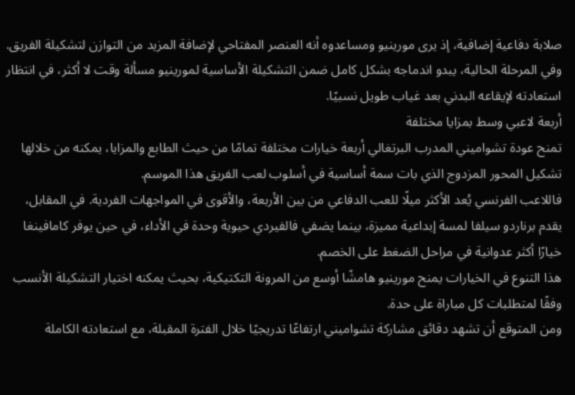صلابة دفاعية إضافية، إذ يرى مورينيو ومساعدوه أنه العنصر المفتاحي لإضافة المزيد من التوازن لتشكيلة الفريق. وفي المرحلة الحالية، يبدو اندماجه بشكل كامل ضمن التشكيلة الأساسية لمورينيو مسألة وقت لا أكثر، في انتظار استعادته لإيقاعه البدني بعد غياب طويل نسبيًا.
أربعة لاعبي وسط بمزايا مختلفة
تمنح عودة تشواميني المدرب البرتغالي أربعة خيارات مختلفة تمامًا من حيث الطابع والمزايا، يمكنه من خلالها تشكيل المحور المزدوج الذي بات سمة أساسية في أسلوب لعب الفريق هذا الموسم.
فاللاعب الفرنسي يُعد الأكثر ميلًا للعب الدفاعي من بين الأربعة، والأقوى في المواجهات الفردية. في المقابل، يقدم برناردو سيلفا لمسة إبداعية مميزة، بينما يضفي فالفيردي حيوية وحدة في الأداء، في حين يوفر كامافينغا خيارًا أكثر عدوانية في مراحل الضغط على الخصم.
هذا التنوع في الخيارات يمنح مورينيو هامشًا أوسع من المرونة التكتيكية، بحيث يمكنه اختيار التشكيلة الأنسب وفقًا لمتطلبات كل مباراة على حدة.
ومن المتوقع أن تشهد دقائق مشاركة تشواميني ارتفاعًا تدريجيًا خلال الفترة المقبلة، مع استعادته الكاملة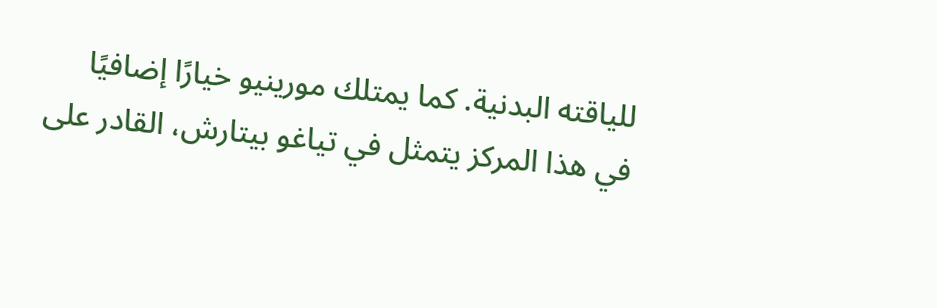للياقته البدنية. كما يمتلك مورينيو خيارًا إضافيًا في هذا المركز يتمثل في تياغو بيتارش، القادر على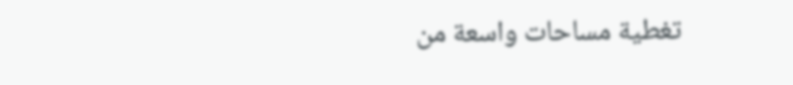تغطية مساحات واسعة من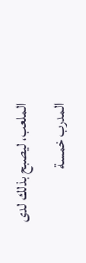الملعب، ليصبح بذلك لدى المدرب خمسة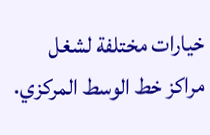خيارات مختلفة لشغل مراكز خط الوسط المركزي.